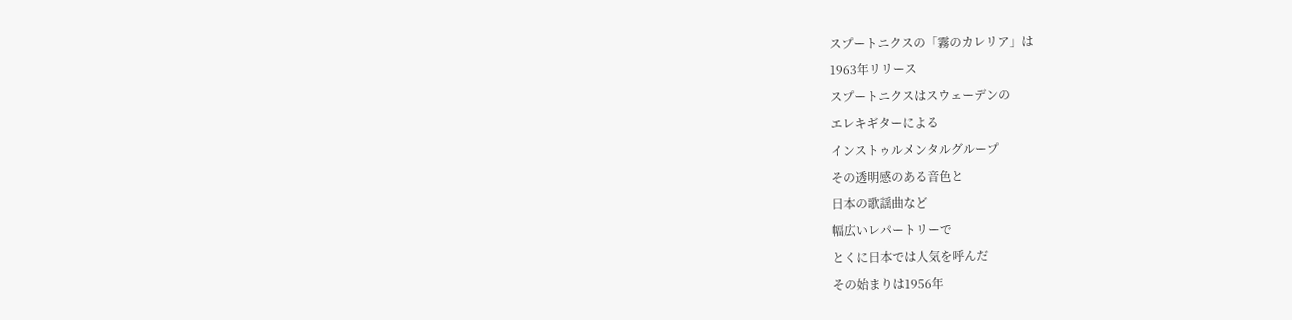スプートニクスの「霧のカレリア」は
1963年リリース
スプートニクスはスウェーデンの
エレキギターによる
インストゥルメンタルグループ
その透明感のある音色と
日本の歌謡曲など
幅広いレパートリーで
とくに日本では人気を呼んだ
その始まりは1956年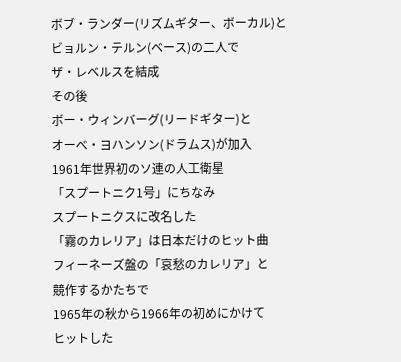ボブ・ランダー(リズムギター、ボーカル)と
ビョルン・テルン(ベース)の二人で
ザ・レベルスを結成
その後
ボー・ウィンバーグ(リードギター)と
オーべ・ヨハンソン(ドラムス)が加入
1961年世界初のソ連の人工衛星
「スプートニク1号」にちなみ
スプートニクスに改名した
「霧のカレリア」は日本だけのヒット曲
フィーネーズ盤の「哀愁のカレリア」と
競作するかたちで
1965年の秋から1966年の初めにかけて
ヒットした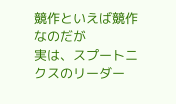競作といえば競作なのだが
実は、スプートニクスのリーダー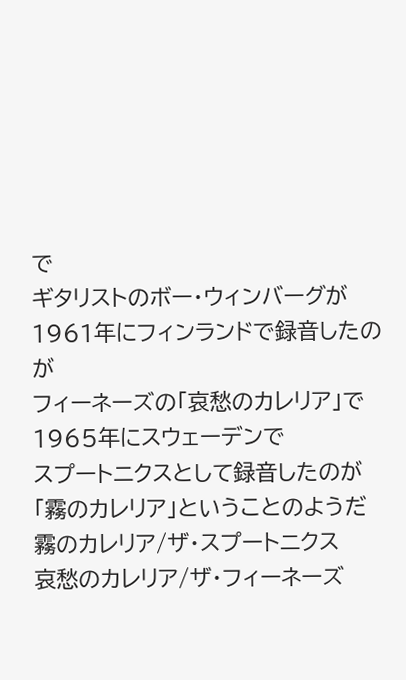で
ギタリストのボー・ウィンバーグが
1961年にフィンランドで録音したのが
フィーネーズの「哀愁のカレリア」で
1965年にスウェーデンで
スプートニクスとして録音したのが
「霧のカレリア」ということのようだ
霧のカレリア/ザ・スプートニクス
哀愁のカレリア/ザ・フィーネーズ